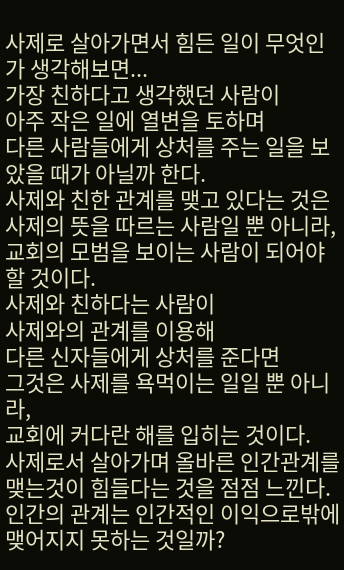사제로 살아가면서 힘든 일이 무엇인가 생각해보면...
가장 친하다고 생각했던 사람이
아주 작은 일에 열변을 토하며
다른 사람들에게 상처를 주는 일을 보았을 때가 아닐까 한다.
사제와 친한 관계를 맺고 있다는 것은
사제의 뜻을 따르는 사람일 뿐 아니라,
교회의 모범을 보이는 사람이 되어야 할 것이다.
사제와 친하다는 사람이
사제와의 관계를 이용해
다른 신자들에게 상처를 준다면
그것은 사제를 욕먹이는 일일 뿐 아니라,
교회에 커다란 해를 입히는 것이다.
사제로서 살아가며 올바른 인간관계를 맺는것이 힘들다는 것을 점점 느낀다.
인간의 관계는 인간적인 이익으로밖에 맺어지지 못하는 것일까?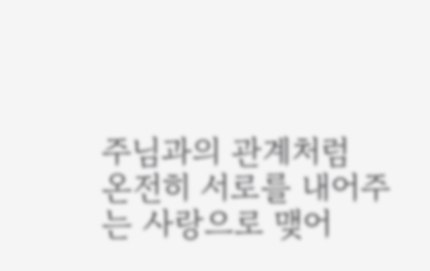주님과의 관계처럼
온전히 서로를 내어주는 사랑으로 맺어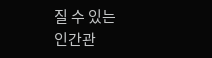질 수 있는
인간관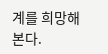계를 희망해 본다.